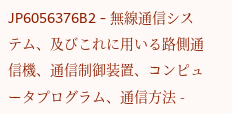JP6056376B2 - 無線通信システム、及びこれに用いる路側通信機、通信制御装置、コンピュータプログラム、通信方法 -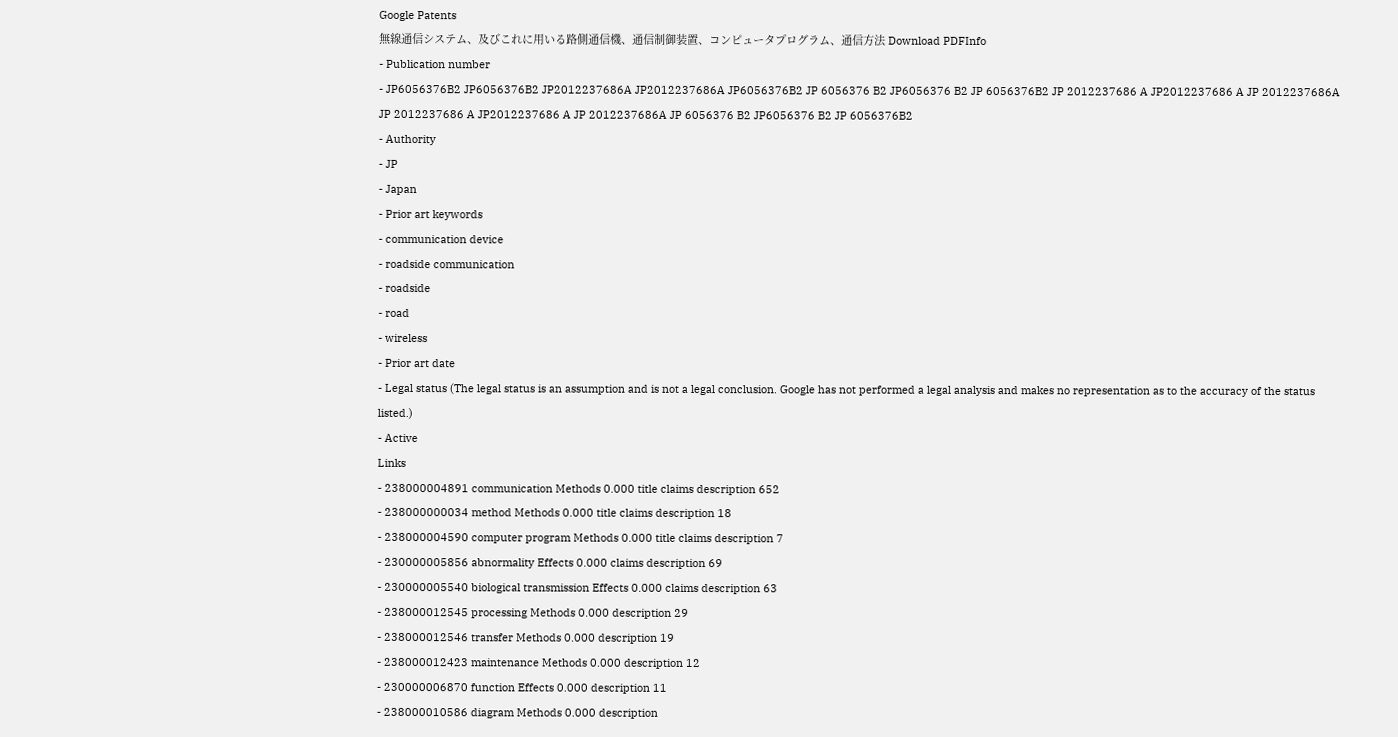Google Patents
無線通信システム、及びこれに用いる路側通信機、通信制御装置、コンピュータプログラム、通信方法 Download PDFInfo
- Publication number
- JP6056376B2 JP6056376B2 JP2012237686A JP2012237686A JP6056376B2 JP 6056376 B2 JP6056376 B2 JP 6056376B2 JP 2012237686 A JP2012237686 A JP 2012237686A JP 2012237686 A JP2012237686 A JP 2012237686A JP 6056376 B2 JP6056376 B2 JP 6056376B2
- Authority
- JP
- Japan
- Prior art keywords
- communication device
- roadside communication
- roadside
- road
- wireless
- Prior art date
- Legal status (The legal status is an assumption and is not a legal conclusion. Google has not performed a legal analysis and makes no representation as to the accuracy of the status listed.)
- Active
Links
- 238000004891 communication Methods 0.000 title claims description 652
- 238000000034 method Methods 0.000 title claims description 18
- 238000004590 computer program Methods 0.000 title claims description 7
- 230000005856 abnormality Effects 0.000 claims description 69
- 230000005540 biological transmission Effects 0.000 claims description 63
- 238000012545 processing Methods 0.000 description 29
- 238000012546 transfer Methods 0.000 description 19
- 238000012423 maintenance Methods 0.000 description 12
- 230000006870 function Effects 0.000 description 11
- 238000010586 diagram Methods 0.000 description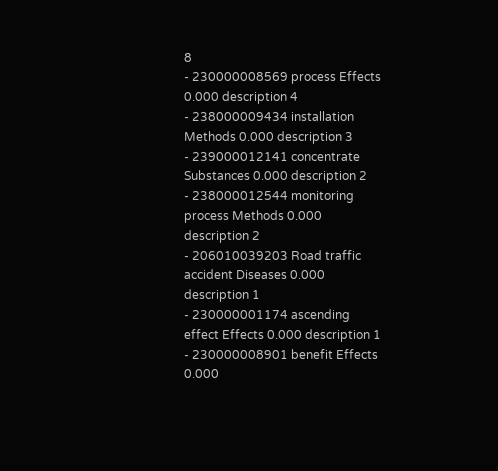8
- 230000008569 process Effects 0.000 description 4
- 238000009434 installation Methods 0.000 description 3
- 239000012141 concentrate Substances 0.000 description 2
- 238000012544 monitoring process Methods 0.000 description 2
- 206010039203 Road traffic accident Diseases 0.000 description 1
- 230000001174 ascending effect Effects 0.000 description 1
- 230000008901 benefit Effects 0.000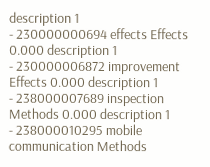description 1
- 230000000694 effects Effects 0.000 description 1
- 230000006872 improvement Effects 0.000 description 1
- 238000007689 inspection Methods 0.000 description 1
- 238000010295 mobile communication Methods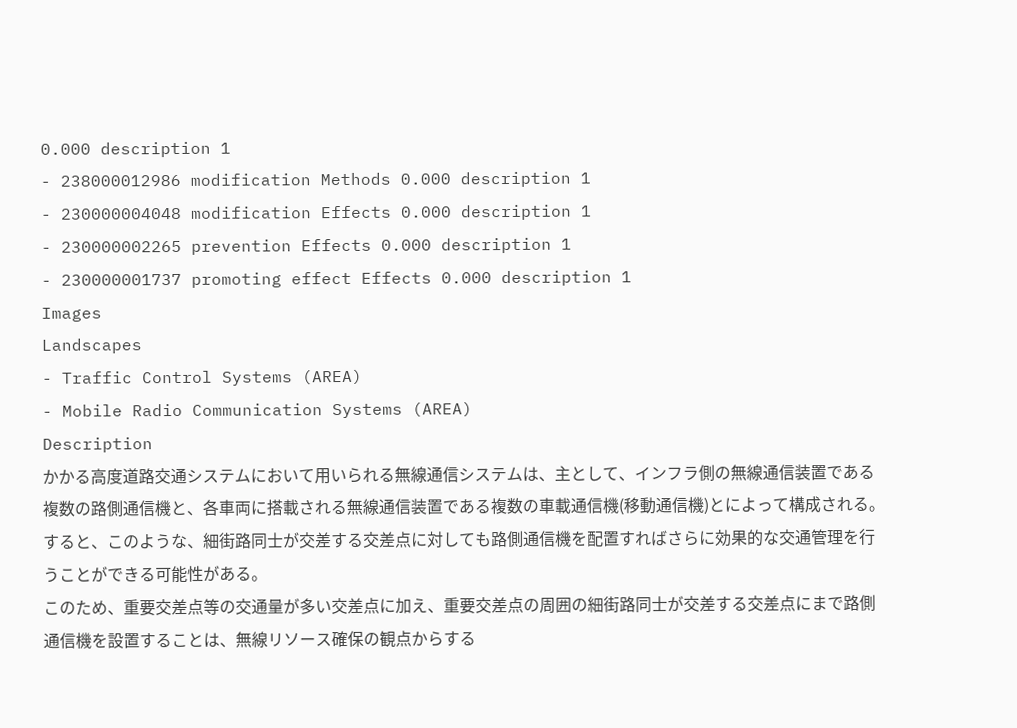0.000 description 1
- 238000012986 modification Methods 0.000 description 1
- 230000004048 modification Effects 0.000 description 1
- 230000002265 prevention Effects 0.000 description 1
- 230000001737 promoting effect Effects 0.000 description 1
Images
Landscapes
- Traffic Control Systems (AREA)
- Mobile Radio Communication Systems (AREA)
Description
かかる高度道路交通システムにおいて用いられる無線通信システムは、主として、インフラ側の無線通信装置である複数の路側通信機と、各車両に搭載される無線通信装置である複数の車載通信機(移動通信機)とによって構成される。
すると、このような、細街路同士が交差する交差点に対しても路側通信機を配置すればさらに効果的な交通管理を行うことができる可能性がある。
このため、重要交差点等の交通量が多い交差点に加え、重要交差点の周囲の細街路同士が交差する交差点にまで路側通信機を設置することは、無線リソース確保の観点からする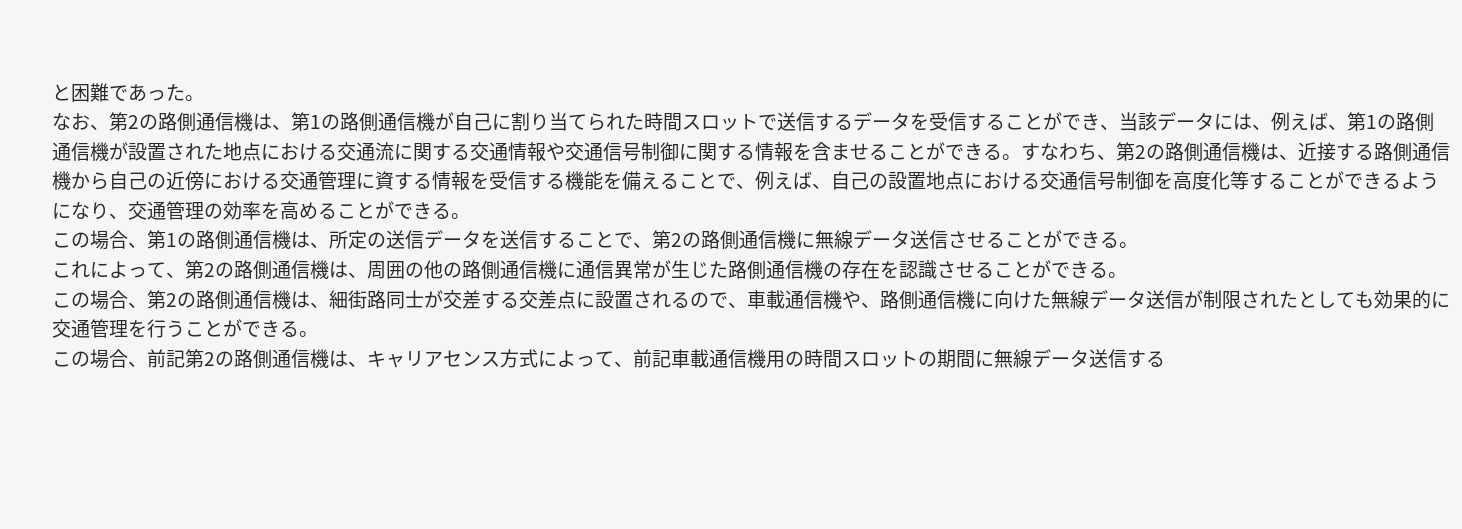と困難であった。
なお、第2の路側通信機は、第1の路側通信機が自己に割り当てられた時間スロットで送信するデータを受信することができ、当該データには、例えば、第1の路側通信機が設置された地点における交通流に関する交通情報や交通信号制御に関する情報を含ませることができる。すなわち、第2の路側通信機は、近接する路側通信機から自己の近傍における交通管理に資する情報を受信する機能を備えることで、例えば、自己の設置地点における交通信号制御を高度化等することができるようになり、交通管理の効率を高めることができる。
この場合、第1の路側通信機は、所定の送信データを送信することで、第2の路側通信機に無線データ送信させることができる。
これによって、第2の路側通信機は、周囲の他の路側通信機に通信異常が生じた路側通信機の存在を認識させることができる。
この場合、第2の路側通信機は、細街路同士が交差する交差点に設置されるので、車載通信機や、路側通信機に向けた無線データ送信が制限されたとしても効果的に交通管理を行うことができる。
この場合、前記第2の路側通信機は、キャリアセンス方式によって、前記車載通信機用の時間スロットの期間に無線データ送信する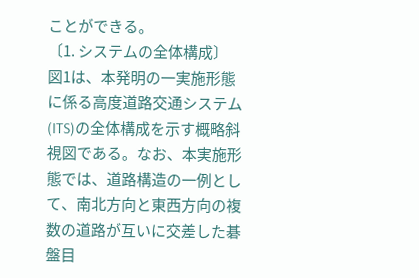ことができる。
〔1. システムの全体構成〕
図1は、本発明の一実施形態に係る高度道路交通システム(ITS)の全体構成を示す概略斜視図である。なお、本実施形態では、道路構造の一例として、南北方向と東西方向の複数の道路が互いに交差した碁盤目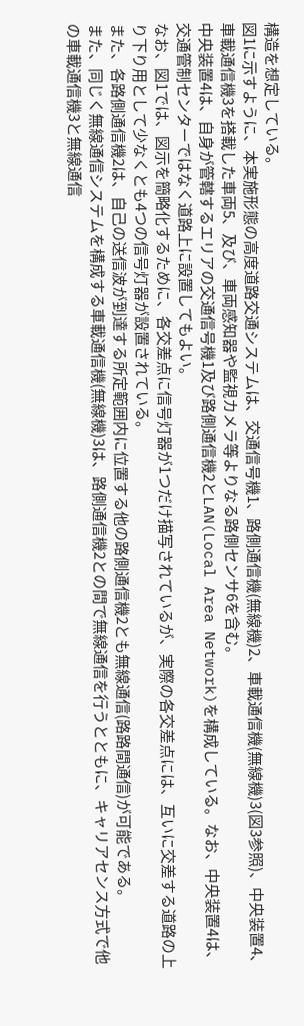構造を想定している。
図1に示すように、本実施形態の高度道路交通システムは、交通信号機1、路側通信機(無線機)2、車載通信機(無線機)3(図3参照)、中央装置4、車載通信機3を搭載した車両5、及び、車両感知器や監視カメラ等よりなる路側センサ6を含む。
中央装置4は、自身が管轄するエリアの交通信号機1及び路側通信機2とLAN(Local Area Network)を構成している。なお、中央装置4は、交通管制センターではなく道路上に設置してもよい。
なお、図1では、図示を簡略化するために、各交差点に信号灯器が1つだけ描写されているが、実際の各交差点には、互いに交差する道路の上り下り用として少なくとも4つの信号灯器が設置されている。
また、各路側通信機2は、自己の送信波が到達する所定範囲内に位置する他の路側通信機2とも無線通信(路路間通信)が可能である。
また、同じく無線通信システムを構成する車載通信機(無線機)3は、路側通信機2との間で無線通信を行うとともに、キャリアセンス方式で他の車載通信機3と無線通信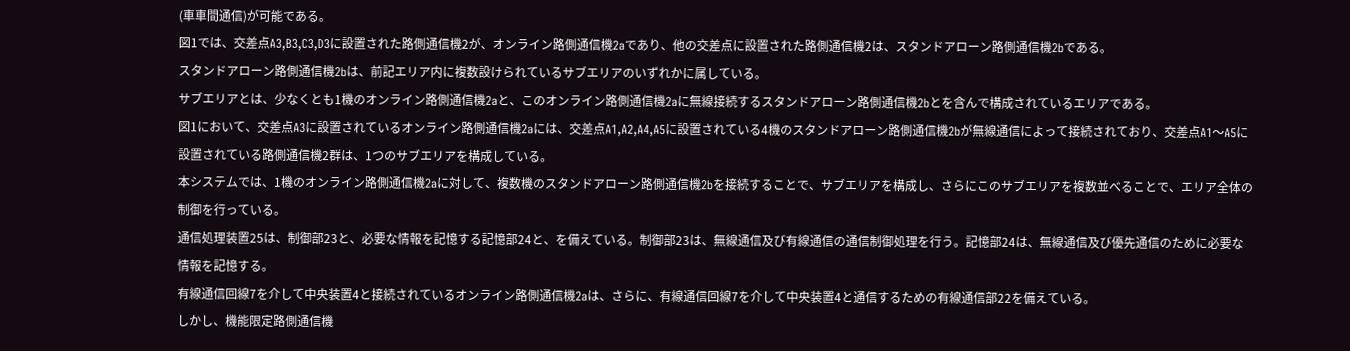(車車間通信)が可能である。
図1では、交差点A3,B3,C3,D3に設置された路側通信機2が、オンライン路側通信機2aであり、他の交差点に設置された路側通信機2は、スタンドアローン路側通信機2bである。
スタンドアローン路側通信機2bは、前記エリア内に複数設けられているサブエリアのいずれかに属している。
サブエリアとは、少なくとも1機のオンライン路側通信機2aと、このオンライン路側通信機2aに無線接続するスタンドアローン路側通信機2bとを含んで構成されているエリアである。
図1において、交差点A3に設置されているオンライン路側通信機2aには、交差点A1,A2,A4,A5に設置されている4機のスタンドアローン路側通信機2bが無線通信によって接続されており、交差点A1〜A5に設置されている路側通信機2群は、1つのサブエリアを構成している。
本システムでは、1機のオンライン路側通信機2aに対して、複数機のスタンドアローン路側通信機2bを接続することで、サブエリアを構成し、さらにこのサブエリアを複数並べることで、エリア全体の制御を行っている。
通信処理装置25は、制御部23と、必要な情報を記憶する記憶部24と、を備えている。制御部23は、無線通信及び有線通信の通信制御処理を行う。記憶部24は、無線通信及び優先通信のために必要な情報を記憶する。
有線通信回線7を介して中央装置4と接続されているオンライン路側通信機2aは、さらに、有線通信回線7を介して中央装置4と通信するための有線通信部22を備えている。
しかし、機能限定路側通信機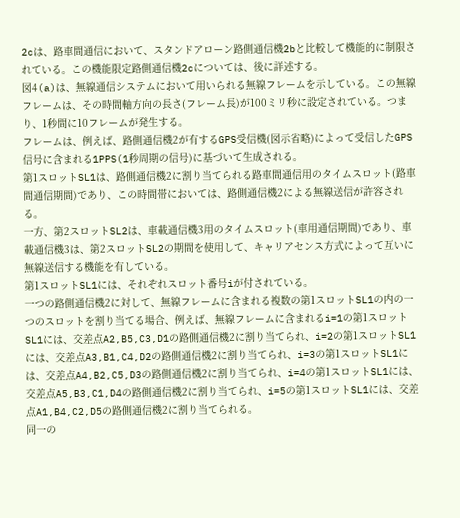2cは、路車間通信において、スタンドアローン路側通信機2bと比較して機能的に制限されている。この機能限定路側通信機2cについては、後に詳述する。
図4(a)は、無線通信システムにおいて用いられる無線フレームを示している。この無線フレームは、その時間軸方向の長さ(フレーム長)が100ミリ秒に設定されている。つまり、1秒間に10フレームが発生する。
フレームは、例えば、路側通信機2が有するGPS受信機(図示省略)によって受信したGPS信号に含まれる1PPS(1秒周期の信号)に基づいて生成される。
第1スロットSL1は、路側通信機2に割り当てられる路車間通信用のタイムスロット(路車間通信期間)であり、この時間帯においては、路側通信機2による無線送信が許容される。
一方、第2スロットSL2は、車載通信機3用のタイムスロット(車用通信期間)であり、車載通信機3は、第2スロットSL2の期間を使用して、キャリアセンス方式によって互いに無線送信する機能を有している。
第1スロットSL1には、それぞれスロット番号iが付されている。
一つの路側通信機2に対して、無線フレームに含まれる複数の第1スロットSL1の内の一つのスロットを割り当てる場合、例えば、無線フレームに含まれるi=1の第1スロットSL1には、交差点A2,B5,C3,D1の路側通信機2に割り当てられ、i=2の第1スロットSL1には、交差点A3,B1,C4,D2の路側通信機2に割り当てられ、i=3の第1スロットSL1には、交差点A4,B2,C5,D3の路側通信機2に割り当てられ、i=4の第1スロットSL1には、交差点A5,B3,C1,D4の路側通信機2に割り当てられ、i=5の第1スロットSL1には、交差点A1,B4,C2,D5の路側通信機2に割り当てられる。
同一の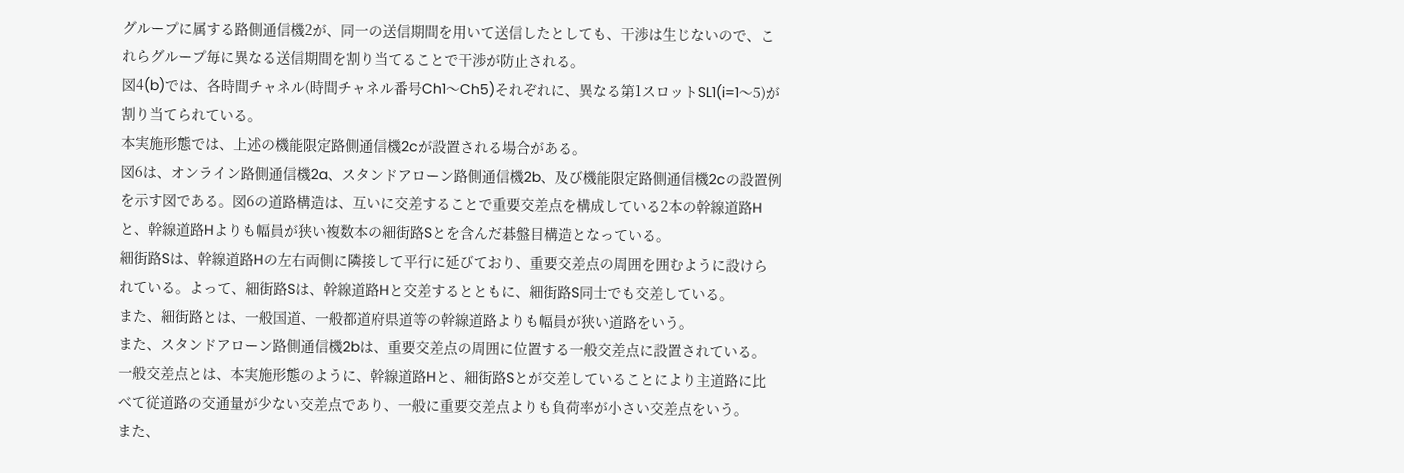グループに属する路側通信機2が、同一の送信期間を用いて送信したとしても、干渉は生じないので、これらグループ毎に異なる送信期間を割り当てることで干渉が防止される。
図4(b)では、各時間チャネル(時間チャネル番号Ch1〜Ch5)それぞれに、異なる第1スロットSL1(i=1〜5)が割り当てられている。
本実施形態では、上述の機能限定路側通信機2cが設置される場合がある。
図6は、オンライン路側通信機2a、スタンドアローン路側通信機2b、及び機能限定路側通信機2cの設置例を示す図である。図6の道路構造は、互いに交差することで重要交差点を構成している2本の幹線道路Hと、幹線道路Hよりも幅員が狭い複数本の細街路Sとを含んだ碁盤目構造となっている。
細街路Sは、幹線道路Hの左右両側に隣接して平行に延びており、重要交差点の周囲を囲むように設けられている。よって、細街路Sは、幹線道路Hと交差するとともに、細街路S同士でも交差している。
また、細街路とは、一般国道、一般都道府県道等の幹線道路よりも幅員が狭い道路をいう。
また、スタンドアローン路側通信機2bは、重要交差点の周囲に位置する一般交差点に設置されている。
一般交差点とは、本実施形態のように、幹線道路Hと、細街路Sとが交差していることにより主道路に比べて従道路の交通量が少ない交差点であり、一般に重要交差点よりも負荷率が小さい交差点をいう。
また、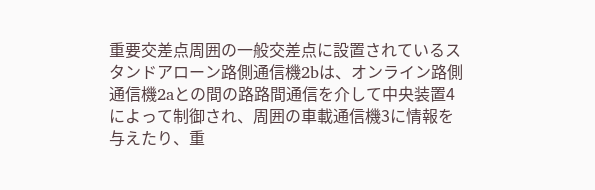重要交差点周囲の一般交差点に設置されているスタンドアローン路側通信機2bは、オンライン路側通信機2aとの間の路路間通信を介して中央装置4によって制御され、周囲の車載通信機3に情報を与えたり、重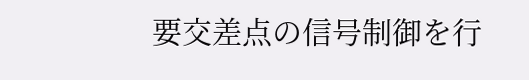要交差点の信号制御を行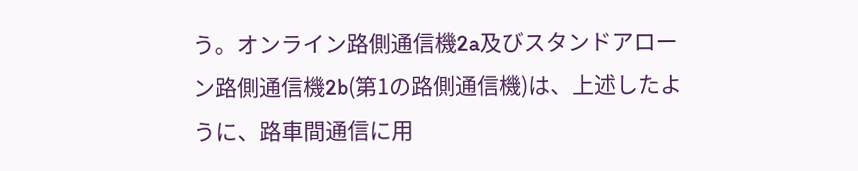う。オンライン路側通信機2a及びスタンドアローン路側通信機2b(第1の路側通信機)は、上述したように、路車間通信に用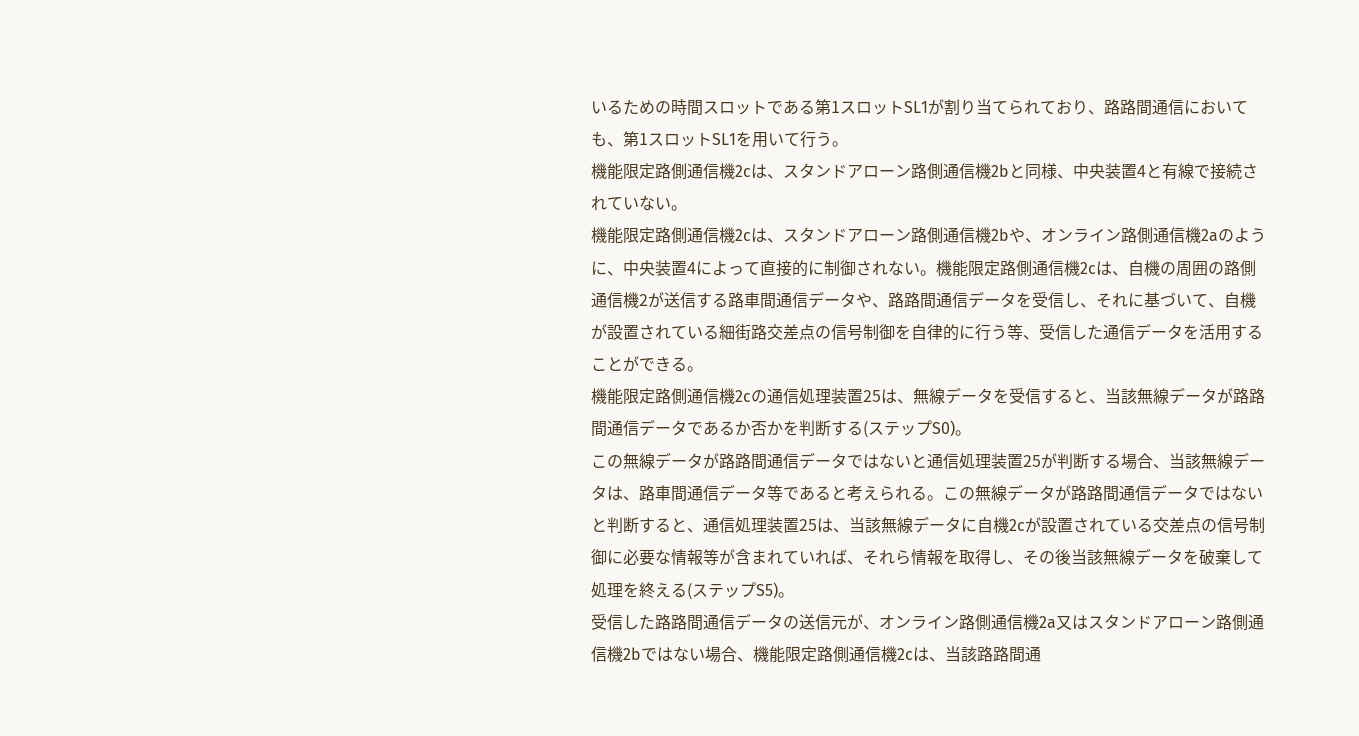いるための時間スロットである第1スロットSL1が割り当てられており、路路間通信においても、第1スロットSL1を用いて行う。
機能限定路側通信機2cは、スタンドアローン路側通信機2bと同様、中央装置4と有線で接続されていない。
機能限定路側通信機2cは、スタンドアローン路側通信機2bや、オンライン路側通信機2aのように、中央装置4によって直接的に制御されない。機能限定路側通信機2cは、自機の周囲の路側通信機2が送信する路車間通信データや、路路間通信データを受信し、それに基づいて、自機が設置されている細街路交差点の信号制御を自律的に行う等、受信した通信データを活用することができる。
機能限定路側通信機2cの通信処理装置25は、無線データを受信すると、当該無線データが路路間通信データであるか否かを判断する(ステップS0)。
この無線データが路路間通信データではないと通信処理装置25が判断する場合、当該無線データは、路車間通信データ等であると考えられる。この無線データが路路間通信データではないと判断すると、通信処理装置25は、当該無線データに自機2cが設置されている交差点の信号制御に必要な情報等が含まれていれば、それら情報を取得し、その後当該無線データを破棄して処理を終える(ステップS5)。
受信した路路間通信データの送信元が、オンライン路側通信機2a又はスタンドアローン路側通信機2bではない場合、機能限定路側通信機2cは、当該路路間通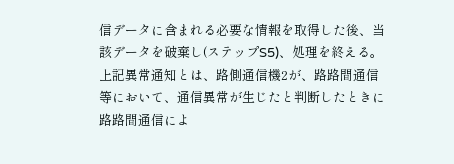信データに含まれる必要な情報を取得した後、当該データを破棄し(ステップS5)、処理を終える。
上記異常通知とは、路側通信機2が、路路間通信等において、通信異常が生じたと判断したときに路路間通信によ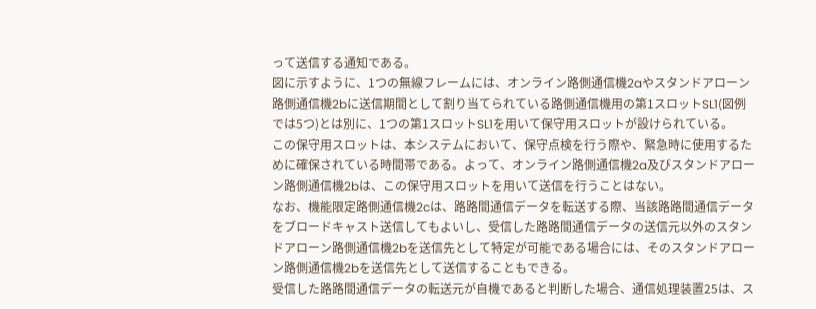って送信する通知である。
図に示すように、1つの無線フレームには、オンライン路側通信機2aやスタンドアローン路側通信機2bに送信期間として割り当てられている路側通信機用の第1スロットSL1(図例では5つ)とは別に、1つの第1スロットSL1を用いて保守用スロットが設けられている。
この保守用スロットは、本システムにおいて、保守点検を行う際や、緊急時に使用するために確保されている時間帯である。よって、オンライン路側通信機2a及びスタンドアローン路側通信機2bは、この保守用スロットを用いて送信を行うことはない。
なお、機能限定路側通信機2cは、路路間通信データを転送する際、当該路路間通信データをブロードキャスト送信してもよいし、受信した路路間通信データの送信元以外のスタンドアローン路側通信機2bを送信先として特定が可能である場合には、そのスタンドアローン路側通信機2bを送信先として送信することもできる。
受信した路路間通信データの転送元が自機であると判断した場合、通信処理装置25は、ス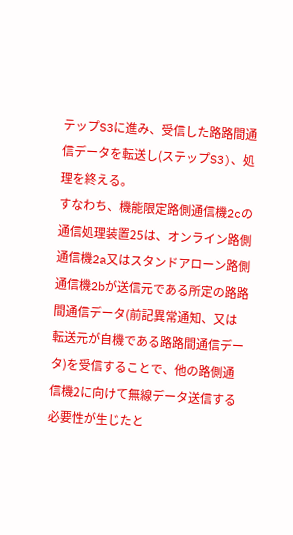テップS3に進み、受信した路路間通信データを転送し(ステップS3)、処理を終える。
すなわち、機能限定路側通信機2cの通信処理装置25は、オンライン路側通信機2a又はスタンドアローン路側通信機2bが送信元である所定の路路間通信データ(前記異常通知、又は転送元が自機である路路間通信データ)を受信することで、他の路側通信機2に向けて無線データ送信する必要性が生じたと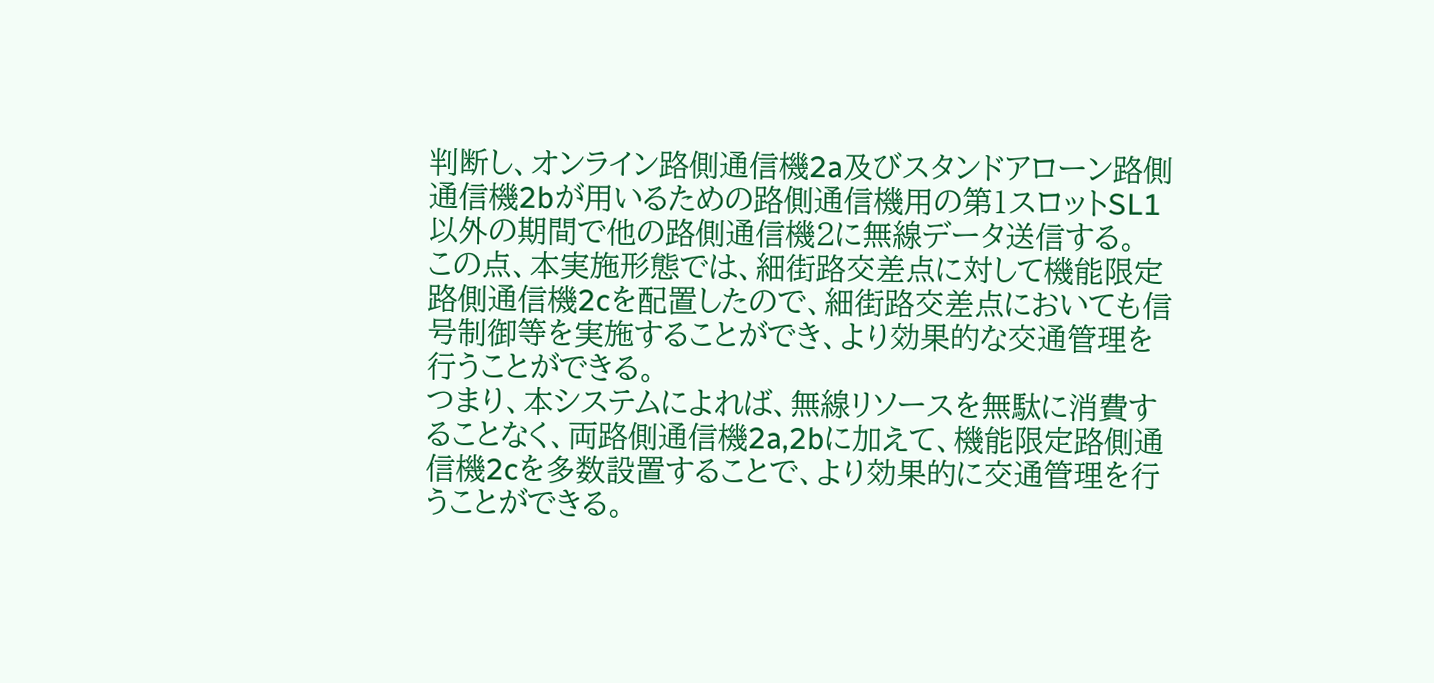判断し、オンライン路側通信機2a及びスタンドアローン路側通信機2bが用いるための路側通信機用の第1スロットSL1以外の期間で他の路側通信機2に無線データ送信する。
この点、本実施形態では、細街路交差点に対して機能限定路側通信機2cを配置したので、細街路交差点においても信号制御等を実施することができ、より効果的な交通管理を行うことができる。
つまり、本システムによれば、無線リソースを無駄に消費することなく、両路側通信機2a,2bに加えて、機能限定路側通信機2cを多数設置することで、より効果的に交通管理を行うことができる。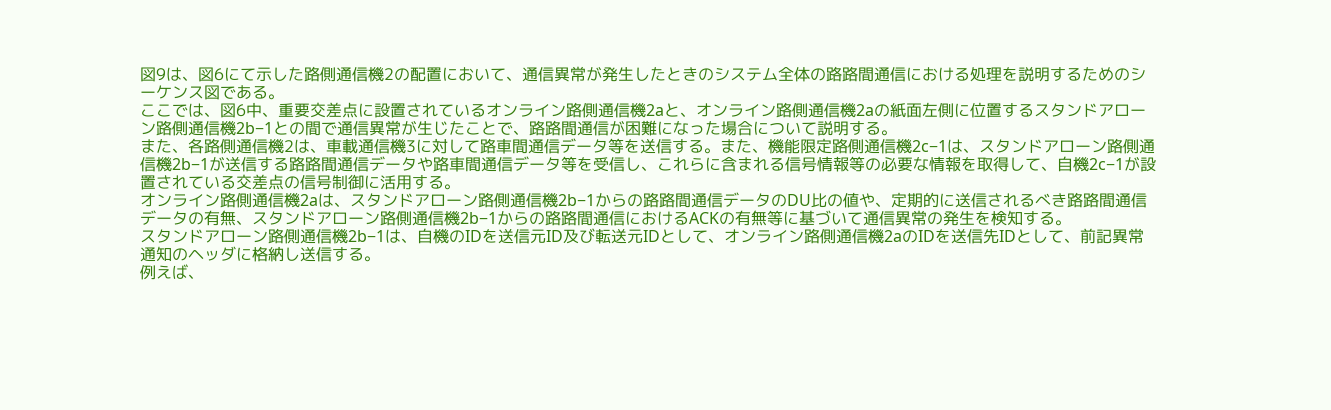図9は、図6にて示した路側通信機2の配置において、通信異常が発生したときのシステム全体の路路間通信における処理を説明するためのシーケンス図である。
ここでは、図6中、重要交差点に設置されているオンライン路側通信機2aと、オンライン路側通信機2aの紙面左側に位置するスタンドアローン路側通信機2b−1との間で通信異常が生じたことで、路路間通信が困難になった場合について説明する。
また、各路側通信機2は、車載通信機3に対して路車間通信データ等を送信する。また、機能限定路側通信機2c−1は、スタンドアローン路側通信機2b−1が送信する路路間通信データや路車間通信データ等を受信し、これらに含まれる信号情報等の必要な情報を取得して、自機2c−1が設置されている交差点の信号制御に活用する。
オンライン路側通信機2aは、スタンドアローン路側通信機2b−1からの路路間通信データのDU比の値や、定期的に送信されるべき路路間通信データの有無、スタンドアローン路側通信機2b−1からの路路間通信におけるACKの有無等に基づいて通信異常の発生を検知する。
スタンドアローン路側通信機2b−1は、自機のIDを送信元ID及び転送元IDとして、オンライン路側通信機2aのIDを送信先IDとして、前記異常通知のヘッダに格納し送信する。
例えば、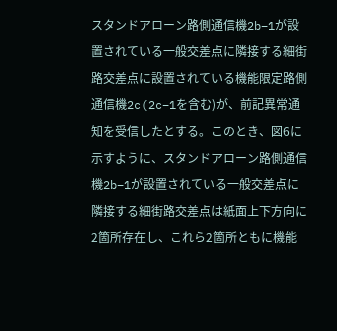スタンドアローン路側通信機2b−1が設置されている一般交差点に隣接する細街路交差点に設置されている機能限定路側通信機2c(2c−1を含む)が、前記異常通知を受信したとする。このとき、図6に示すように、スタンドアローン路側通信機2b−1が設置されている一般交差点に隣接する細街路交差点は紙面上下方向に2箇所存在し、これら2箇所ともに機能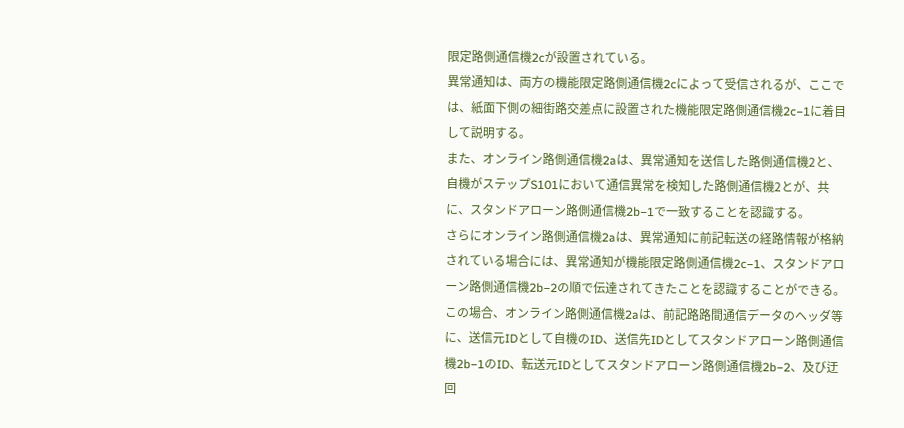限定路側通信機2cが設置されている。
異常通知は、両方の機能限定路側通信機2cによって受信されるが、ここでは、紙面下側の細街路交差点に設置された機能限定路側通信機2c−1に着目して説明する。
また、オンライン路側通信機2aは、異常通知を送信した路側通信機2と、自機がステップS101において通信異常を検知した路側通信機2とが、共に、スタンドアローン路側通信機2b−1で一致することを認識する。
さらにオンライン路側通信機2aは、異常通知に前記転送の経路情報が格納されている場合には、異常通知が機能限定路側通信機2c−1、スタンドアローン路側通信機2b−2の順で伝達されてきたことを認識することができる。
この場合、オンライン路側通信機2aは、前記路路間通信データのヘッダ等に、送信元IDとして自機のID、送信先IDとしてスタンドアローン路側通信機2b−1のID、転送元IDとしてスタンドアローン路側通信機2b−2、及び迂回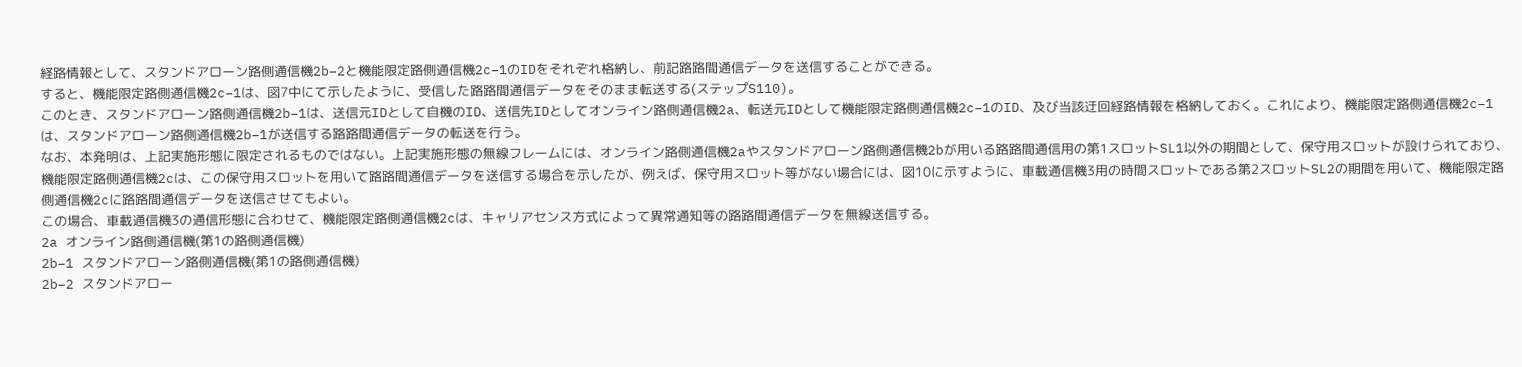経路情報として、スタンドアローン路側通信機2b−2と機能限定路側通信機2c−1のIDをそれぞれ格納し、前記路路間通信データを送信することができる。
すると、機能限定路側通信機2c−1は、図7中にて示したように、受信した路路間通信データをそのまま転送する(ステップS110)。
このとき、スタンドアローン路側通信機2b−1は、送信元IDとして自機のID、送信先IDとしてオンライン路側通信機2a、転送元IDとして機能限定路側通信機2c−1のID、及び当該迂回経路情報を格納しておく。これにより、機能限定路側通信機2c−1は、スタンドアローン路側通信機2b−1が送信する路路間通信データの転送を行う。
なお、本発明は、上記実施形態に限定されるものではない。上記実施形態の無線フレームには、オンライン路側通信機2aやスタンドアローン路側通信機2bが用いる路路間通信用の第1スロットSL1以外の期間として、保守用スロットが設けられており、機能限定路側通信機2cは、この保守用スロットを用いて路路間通信データを送信する場合を示したが、例えば、保守用スロット等がない場合には、図10に示すように、車載通信機3用の時間スロットである第2スロットSL2の期間を用いて、機能限定路側通信機2cに路路間通信データを送信させてもよい。
この場合、車載通信機3の通信形態に合わせて、機能限定路側通信機2cは、キャリアセンス方式によって異常通知等の路路間通信データを無線送信する。
2a オンライン路側通信機(第1の路側通信機)
2b−1 スタンドアローン路側通信機(第1の路側通信機)
2b−2 スタンドアロー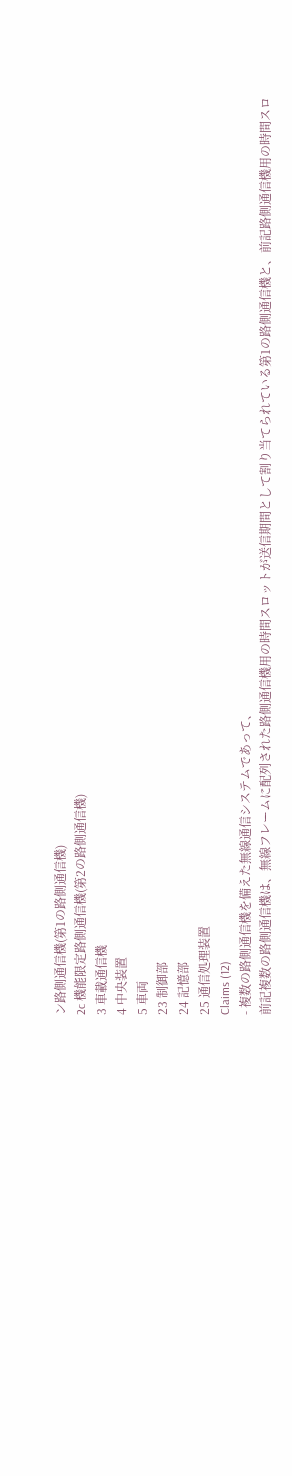ン路側通信機(第1の路側通信機)
2c 機能限定路側通信機(第2の路側通信機)
3 車載通信機
4 中央装置
5 車両
23 制御部
24 記憶部
25 通信処理装置
Claims (12)
- 複数の路側通信機を備えた無線通信システムであって、
前記複数の路側通信機は、無線フレームに配列された路側通信機用の時間スロットが送信期間として割り当てられている第1の路側通信機と、前記路側通信機用の時間スロ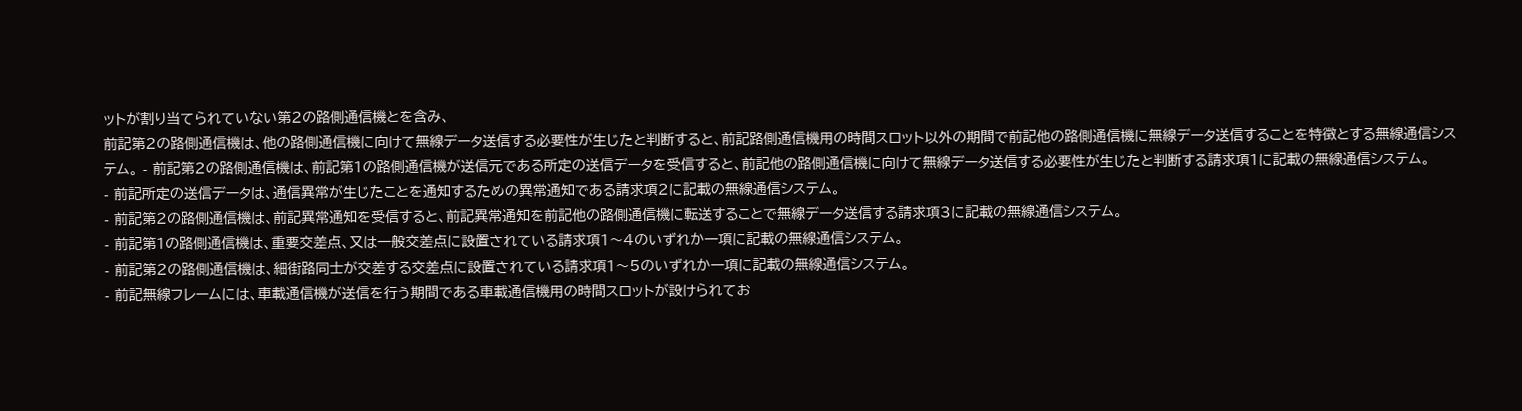ットが割り当てられていない第2の路側通信機とを含み、
前記第2の路側通信機は、他の路側通信機に向けて無線データ送信する必要性が生じたと判断すると、前記路側通信機用の時間スロット以外の期間で前記他の路側通信機に無線データ送信することを特徴とする無線通信システム。 - 前記第2の路側通信機は、前記第1の路側通信機が送信元である所定の送信データを受信すると、前記他の路側通信機に向けて無線データ送信する必要性が生じたと判断する請求項1に記載の無線通信システム。
- 前記所定の送信データは、通信異常が生じたことを通知するための異常通知である請求項2に記載の無線通信システム。
- 前記第2の路側通信機は、前記異常通知を受信すると、前記異常通知を前記他の路側通信機に転送することで無線データ送信する請求項3に記載の無線通信システム。
- 前記第1の路側通信機は、重要交差点、又は一般交差点に設置されている請求項1〜4のいずれか一項に記載の無線通信システム。
- 前記第2の路側通信機は、細街路同士が交差する交差点に設置されている請求項1〜5のいずれか一項に記載の無線通信システム。
- 前記無線フレームには、車載通信機が送信を行う期間である車載通信機用の時間スロットが設けられてお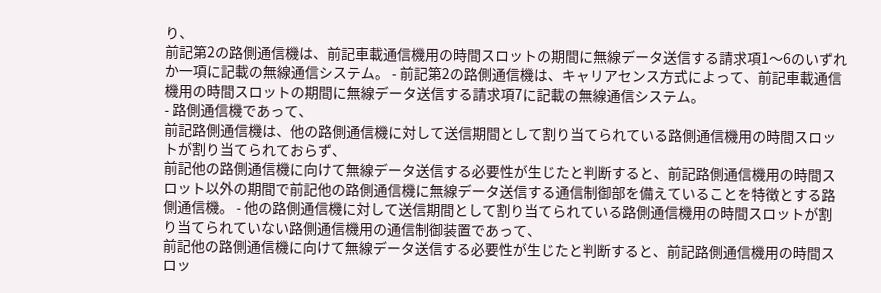り、
前記第2の路側通信機は、前記車載通信機用の時間スロットの期間に無線データ送信する請求項1〜6のいずれか一項に記載の無線通信システム。 - 前記第2の路側通信機は、キャリアセンス方式によって、前記車載通信機用の時間スロットの期間に無線データ送信する請求項7に記載の無線通信システム。
- 路側通信機であって、
前記路側通信機は、他の路側通信機に対して送信期間として割り当てられている路側通信機用の時間スロットが割り当てられておらず、
前記他の路側通信機に向けて無線データ送信する必要性が生じたと判断すると、前記路側通信機用の時間スロット以外の期間で前記他の路側通信機に無線データ送信する通信制御部を備えていることを特徴とする路側通信機。 - 他の路側通信機に対して送信期間として割り当てられている路側通信機用の時間スロットが割り当てられていない路側通信機用の通信制御装置であって、
前記他の路側通信機に向けて無線データ送信する必要性が生じたと判断すると、前記路側通信機用の時間スロッ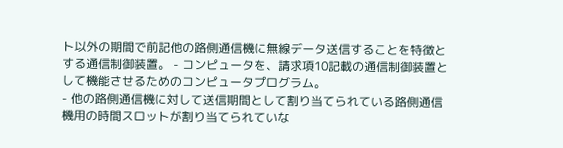ト以外の期間で前記他の路側通信機に無線データ送信することを特徴とする通信制御装置。 - コンピュータを、請求項10記載の通信制御装置として機能させるためのコンピュータプログラム。
- 他の路側通信機に対して送信期間として割り当てられている路側通信機用の時間スロットが割り当てられていな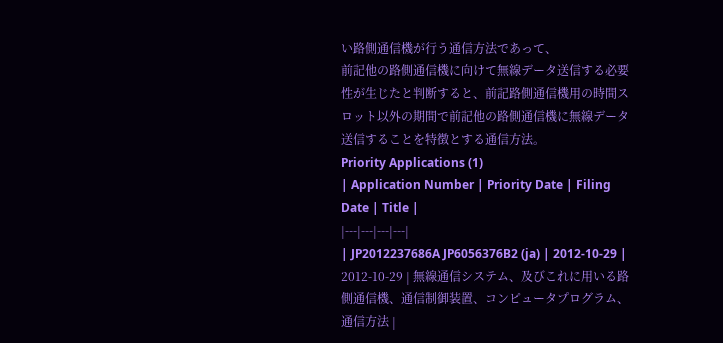い路側通信機が行う通信方法であって、
前記他の路側通信機に向けて無線データ送信する必要性が生じたと判断すると、前記路側通信機用の時間スロット以外の期間で前記他の路側通信機に無線データ送信することを特徴とする通信方法。
Priority Applications (1)
| Application Number | Priority Date | Filing Date | Title |
|---|---|---|---|
| JP2012237686A JP6056376B2 (ja) | 2012-10-29 | 2012-10-29 | 無線通信システム、及びこれに用いる路側通信機、通信制御装置、コンピュータプログラム、通信方法 |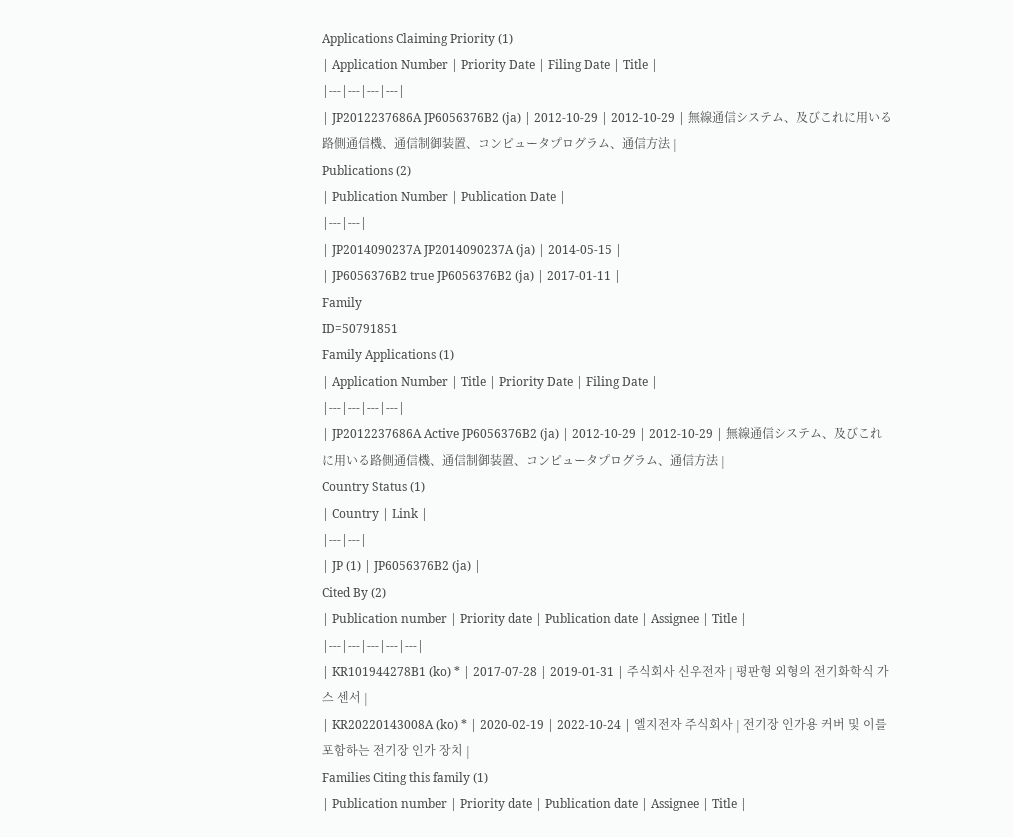Applications Claiming Priority (1)
| Application Number | Priority Date | Filing Date | Title |
|---|---|---|---|
| JP2012237686A JP6056376B2 (ja) | 2012-10-29 | 2012-10-29 | 無線通信システム、及びこれに用いる路側通信機、通信制御装置、コンピュータプログラム、通信方法 |
Publications (2)
| Publication Number | Publication Date |
|---|---|
| JP2014090237A JP2014090237A (ja) | 2014-05-15 |
| JP6056376B2 true JP6056376B2 (ja) | 2017-01-11 |
Family
ID=50791851
Family Applications (1)
| Application Number | Title | Priority Date | Filing Date |
|---|---|---|---|
| JP2012237686A Active JP6056376B2 (ja) | 2012-10-29 | 2012-10-29 | 無線通信システム、及びこれに用いる路側通信機、通信制御装置、コンピュータプログラム、通信方法 |
Country Status (1)
| Country | Link |
|---|---|
| JP (1) | JP6056376B2 (ja) |
Cited By (2)
| Publication number | Priority date | Publication date | Assignee | Title |
|---|---|---|---|---|
| KR101944278B1 (ko) * | 2017-07-28 | 2019-01-31 | 주식회사 신우전자 | 평판형 외형의 전기화학식 가스 센서 |
| KR20220143008A (ko) * | 2020-02-19 | 2022-10-24 | 엘지전자 주식회사 | 전기장 인가용 커버 및 이를 포함하는 전기장 인가 장치 |
Families Citing this family (1)
| Publication number | Priority date | Publication date | Assignee | Title |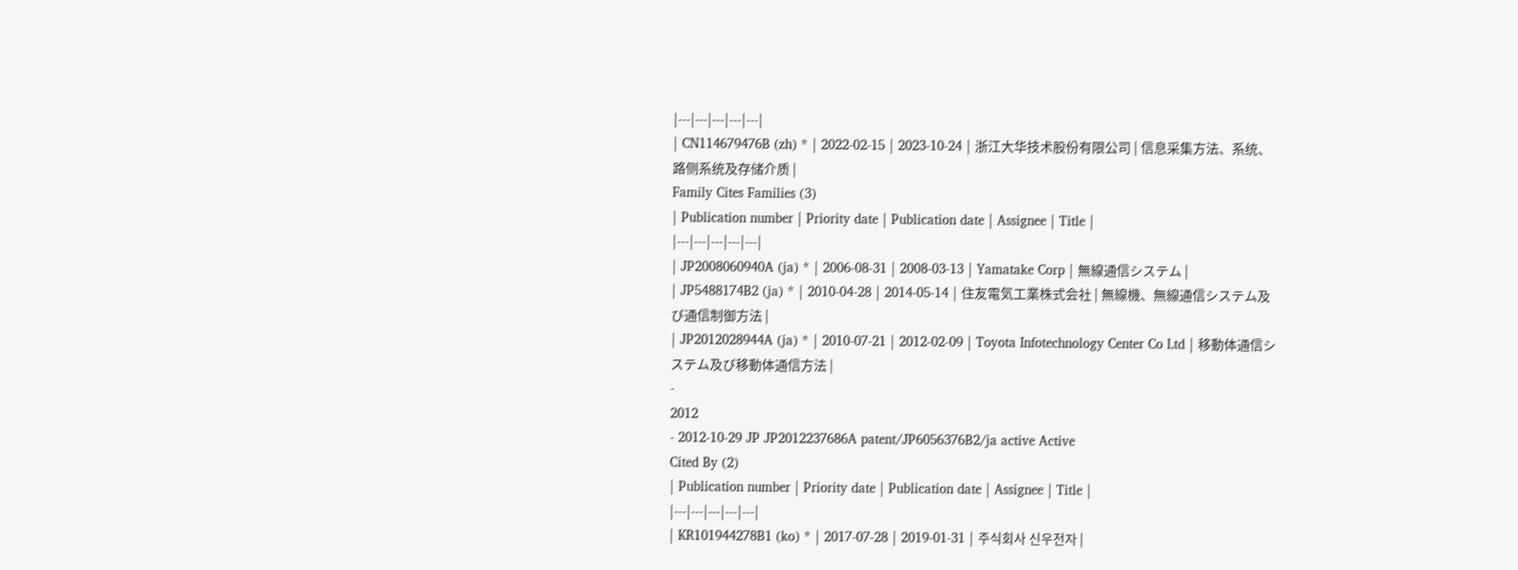|---|---|---|---|---|
| CN114679476B (zh) * | 2022-02-15 | 2023-10-24 | 浙江大华技术股份有限公司 | 信息采集方法、系统、路侧系统及存储介质 |
Family Cites Families (3)
| Publication number | Priority date | Publication date | Assignee | Title |
|---|---|---|---|---|
| JP2008060940A (ja) * | 2006-08-31 | 2008-03-13 | Yamatake Corp | 無線通信システム |
| JP5488174B2 (ja) * | 2010-04-28 | 2014-05-14 | 住友電気工業株式会社 | 無線機、無線通信システム及び通信制御方法 |
| JP2012028944A (ja) * | 2010-07-21 | 2012-02-09 | Toyota Infotechnology Center Co Ltd | 移動体通信システム及び移動体通信方法 |
-
2012
- 2012-10-29 JP JP2012237686A patent/JP6056376B2/ja active Active
Cited By (2)
| Publication number | Priority date | Publication date | Assignee | Title |
|---|---|---|---|---|
| KR101944278B1 (ko) * | 2017-07-28 | 2019-01-31 | 주식회사 신우전자 |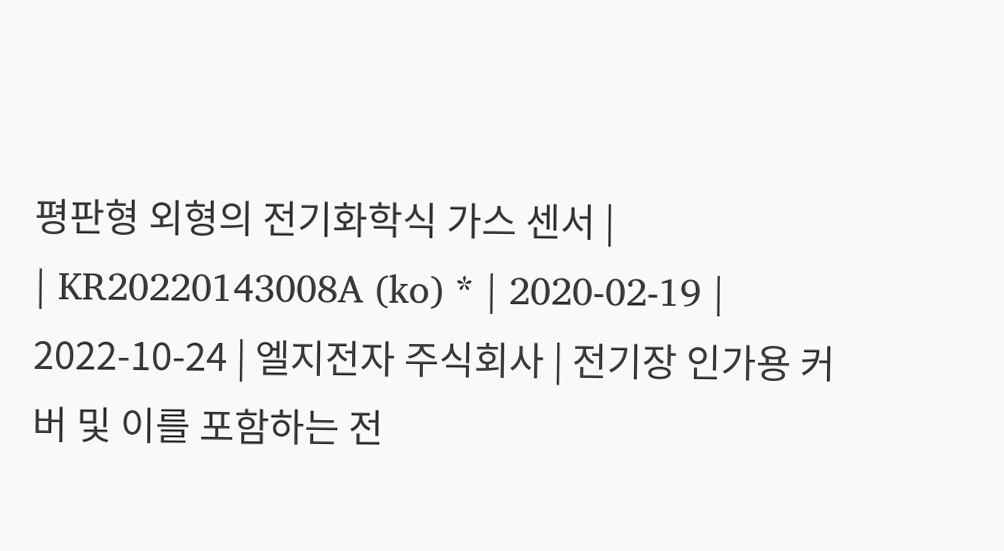평판형 외형의 전기화학식 가스 센서 |
| KR20220143008A (ko) * | 2020-02-19 | 2022-10-24 | 엘지전자 주식회사 | 전기장 인가용 커버 및 이를 포함하는 전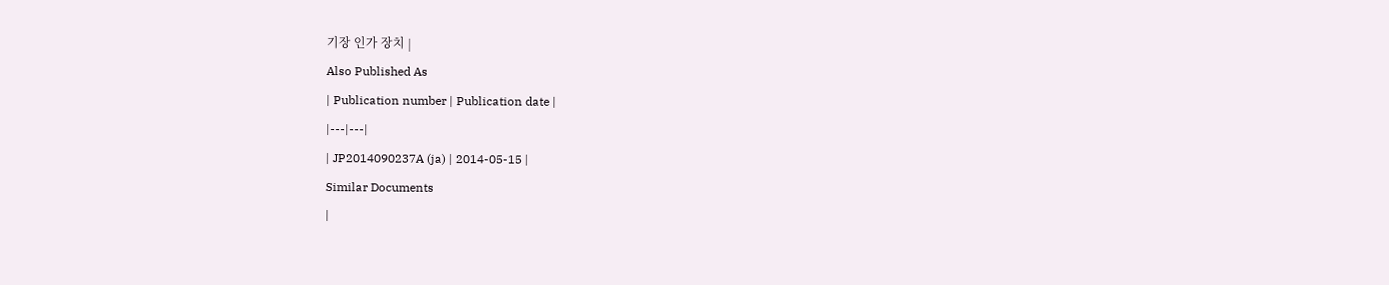기장 인가 장치 |
Also Published As
| Publication number | Publication date |
|---|---|
| JP2014090237A (ja) | 2014-05-15 |
Similar Documents
|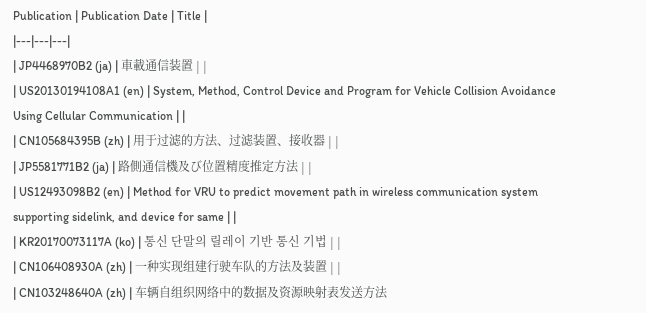Publication | Publication Date | Title |
|---|---|---|
| JP4468970B2 (ja) | 車載通信装置 | |
| US20130194108A1 (en) | System, Method, Control Device and Program for Vehicle Collision Avoidance Using Cellular Communication | |
| CN105684395B (zh) | 用于过滤的方法、过滤装置、接收器 | |
| JP5581771B2 (ja) | 路側通信機及び位置精度推定方法 | |
| US12493098B2 (en) | Method for VRU to predict movement path in wireless communication system supporting sidelink, and device for same | |
| KR20170073117A (ko) | 통신 단말의 릴레이 기반 통신 기법 | |
| CN106408930A (zh) | 一种实现组建行驶车队的方法及装置 | |
| CN103248640A (zh) | 车辆自组织网络中的数据及资源映射表发送方法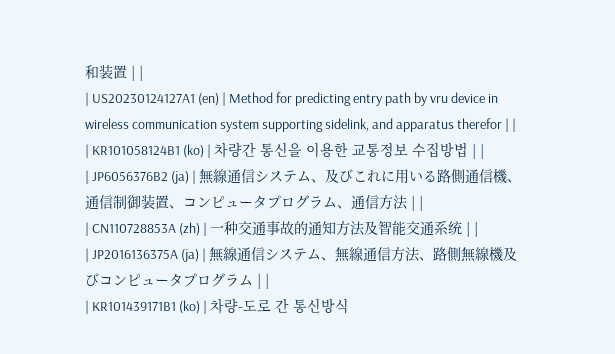和装置 | |
| US20230124127A1 (en) | Method for predicting entry path by vru device in wireless communication system supporting sidelink, and apparatus therefor | |
| KR101058124B1 (ko) | 차량간 통신을 이용한 교통정보 수집방법 | |
| JP6056376B2 (ja) | 無線通信システム、及びこれに用いる路側通信機、通信制御装置、コンピュータプログラム、通信方法 | |
| CN110728853A (zh) | 一种交通事故的通知方法及智能交通系统 | |
| JP2016136375A (ja) | 無線通信システム、無線通信方法、路側無線機及びコンピュータプログラム | |
| KR101439171B1 (ko) | 차량-도로 간 통신방식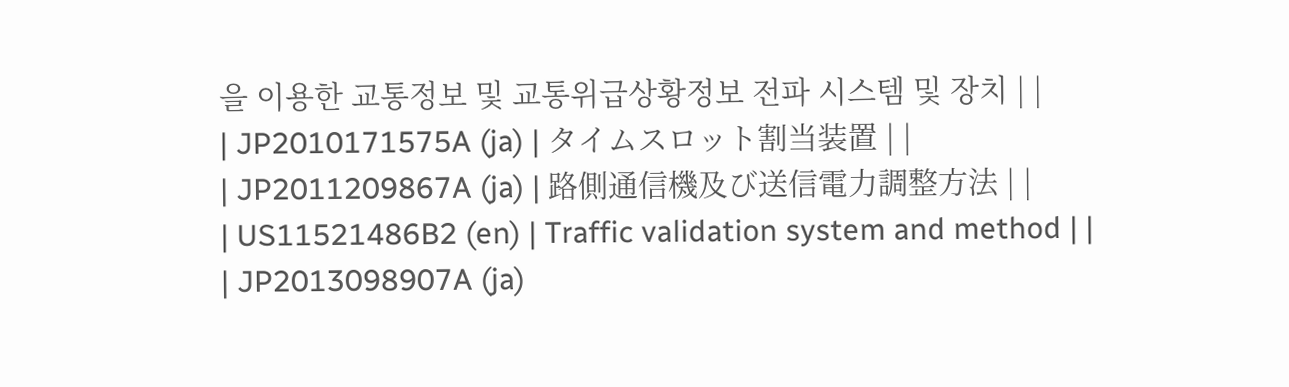을 이용한 교통정보 및 교통위급상황정보 전파 시스템 및 장치 | |
| JP2010171575A (ja) | タイムスロット割当装置 | |
| JP2011209867A (ja) | 路側通信機及び送信電力調整方法 | |
| US11521486B2 (en) | Traffic validation system and method | |
| JP2013098907A (ja)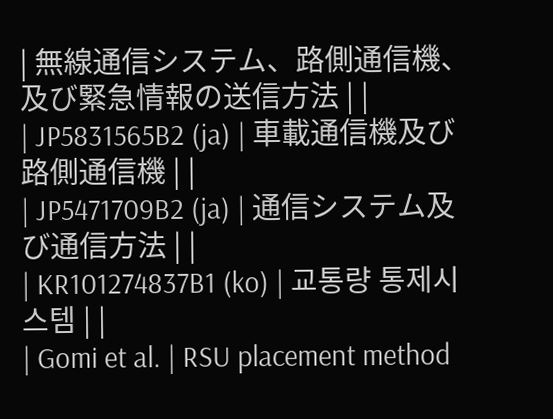| 無線通信システム、路側通信機、及び緊急情報の送信方法 | |
| JP5831565B2 (ja) | 車載通信機及び路側通信機 | |
| JP5471709B2 (ja) | 通信システム及び通信方法 | |
| KR101274837B1 (ko) | 교통량 통제시스템 | |
| Gomi et al. | RSU placement method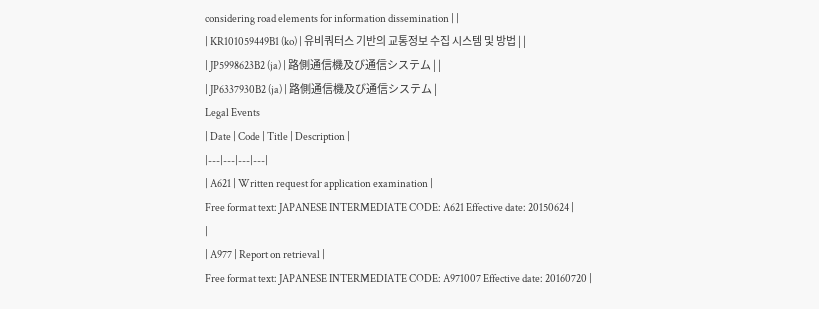considering road elements for information dissemination | |
| KR101059449B1 (ko) | 유비쿼터스 기반의 교통정보 수집 시스템 및 방법 | |
| JP5998623B2 (ja) | 路側通信機及び通信システム | |
| JP6337930B2 (ja) | 路側通信機及び通信システム |
Legal Events
| Date | Code | Title | Description |
|---|---|---|---|
| A621 | Written request for application examination |
Free format text: JAPANESE INTERMEDIATE CODE: A621 Effective date: 20150624 |
|
| A977 | Report on retrieval |
Free format text: JAPANESE INTERMEDIATE CODE: A971007 Effective date: 20160720 |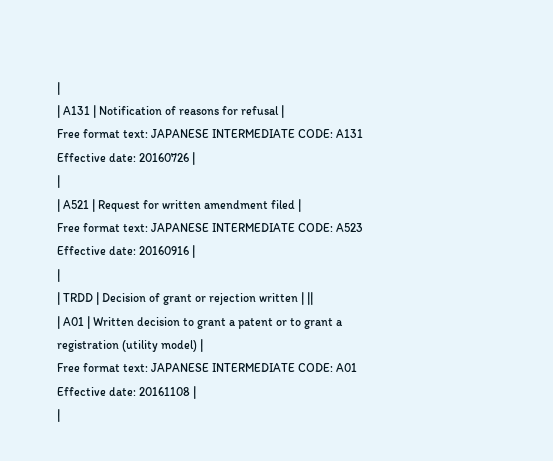|
| A131 | Notification of reasons for refusal |
Free format text: JAPANESE INTERMEDIATE CODE: A131 Effective date: 20160726 |
|
| A521 | Request for written amendment filed |
Free format text: JAPANESE INTERMEDIATE CODE: A523 Effective date: 20160916 |
|
| TRDD | Decision of grant or rejection written | ||
| A01 | Written decision to grant a patent or to grant a registration (utility model) |
Free format text: JAPANESE INTERMEDIATE CODE: A01 Effective date: 20161108 |
|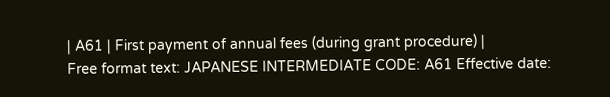| A61 | First payment of annual fees (during grant procedure) |
Free format text: JAPANESE INTERMEDIATE CODE: A61 Effective date: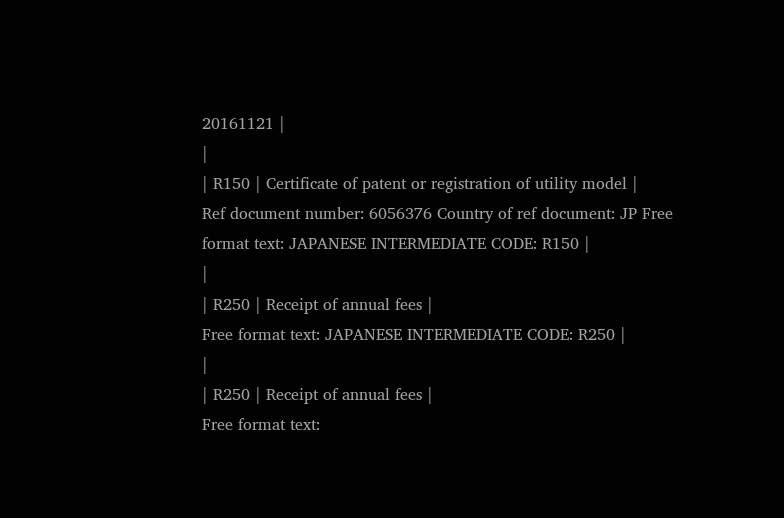20161121 |
|
| R150 | Certificate of patent or registration of utility model |
Ref document number: 6056376 Country of ref document: JP Free format text: JAPANESE INTERMEDIATE CODE: R150 |
|
| R250 | Receipt of annual fees |
Free format text: JAPANESE INTERMEDIATE CODE: R250 |
|
| R250 | Receipt of annual fees |
Free format text: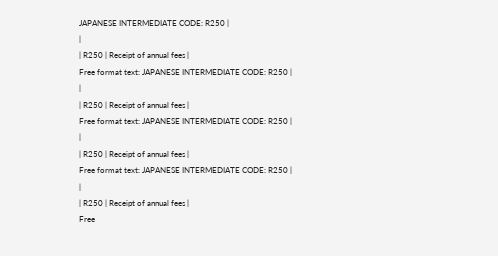JAPANESE INTERMEDIATE CODE: R250 |
|
| R250 | Receipt of annual fees |
Free format text: JAPANESE INTERMEDIATE CODE: R250 |
|
| R250 | Receipt of annual fees |
Free format text: JAPANESE INTERMEDIATE CODE: R250 |
|
| R250 | Receipt of annual fees |
Free format text: JAPANESE INTERMEDIATE CODE: R250 |
|
| R250 | Receipt of annual fees |
Free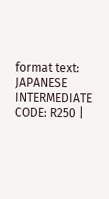format text: JAPANESE INTERMEDIATE CODE: R250 |